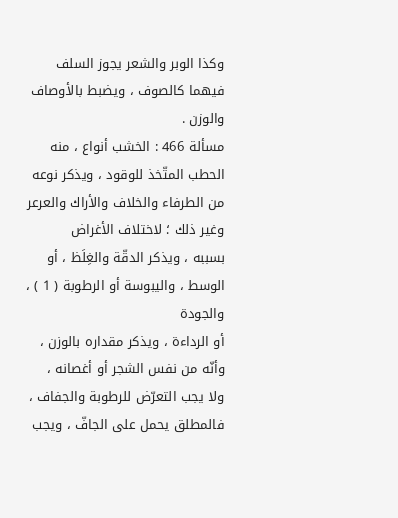وكذا الوبر والشعر يجوز السلف فيهما كالصوف ، ويضبط بالأوصاف
والوزن .
مسألة 466 : الخشب أنواع ، منه الحطب المتّخذ للوقود ، ويذكر نوعه
من الطرفاء والخلاف والأراك والعرعر وغير ذلك ؛ لاختلاف الأغراض
بسببه ، ويذكر الدقّة والغِلَظ ، أو الوسط ، واليبوسة أو الرطوبة ( 1 ) ، والجودة
أو الرداءة ، ويذكر مقداره بالوزن ، وأنّه من نفس الشجر أو أغصانه ،
ولا يجب التعرّض للرطوبة والجفاف ، فالمطلق يحمل على الجافّ ، ويجب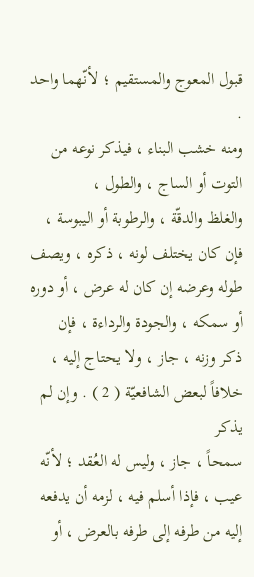قبول المعوج والمستقيم ؛ لأنّهما واحد .
ومنه خشب البناء ، فيذكر نوعه من التوت أو الساج ، والطول ،
والغلظ والدقّة ، والرطوبة أو اليبوسة ، فإن كان يختلف لونه ، ذكره ، ويصف
طوله وعرضه إن كان له عرض ، أو دوره أو سمكه ، والجودة والرداءة ، فإن
ذكر وزنه ، جاز ، ولا يحتاج إليه ، خلافاً لبعض الشافعيّة ( 2 ) . وإن لم يذكر
سمحاً ، جاز ، وليس له العُقد ؛ لأنّه عيب ، فإذا أسلم فيه ، لزمه أن يدفعه
إليه من طرفه إلى طرفه بالعرض ، أو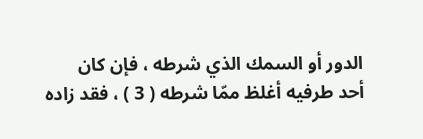الدور أو السمك الذي شرطه ، فإن كان
أحد طرفيه أغلظ ممّا شرطه ( 3 ) ، فقد زاده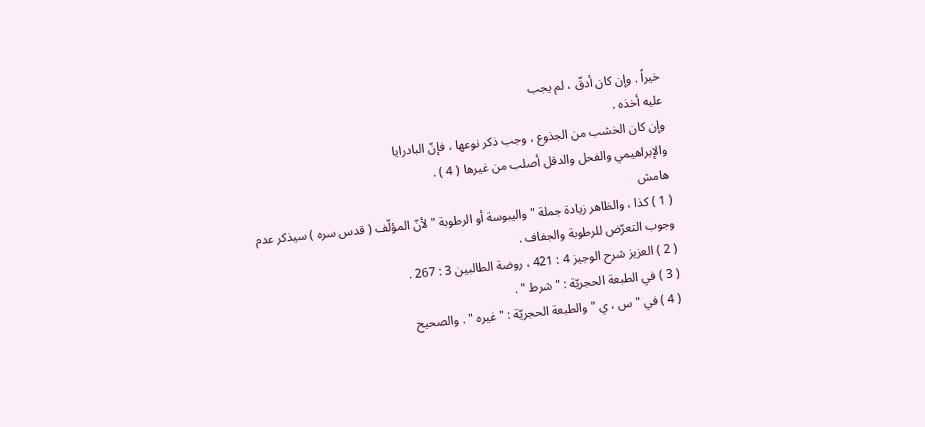خيراً . وإن كان أدقّ ، لم يجب
عليه أخذه .
وإن كان الخشب من الجذوع ، وجب ذكر نوعها ، فإنّ البادرايا
والإبراهيمي والفحل والدقل أصلب من غيرها ( 4 ) .
هامش
( 1 ) كذا ، والظاهر زيادة جملة " واليبوسة أو الرطوبة " لأنّ المؤلّف ( قدس سره ) سيذكر عدم
وجوب التعرّض للرطوبة والجفاف .
( 2 ) العزيز شرح الوجيز 4 : 421 ، روضة الطالبين 3 : 267 .
( 3 ) في الطبعة الحجريّة : " شرط " .
( 4 ) في " س ، ي " والطبعة الحجريّة : " غيره " . والصحيح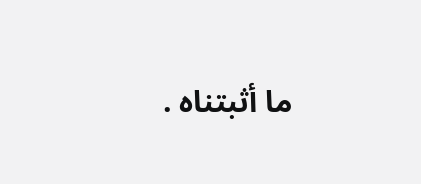ما أثبتناه .